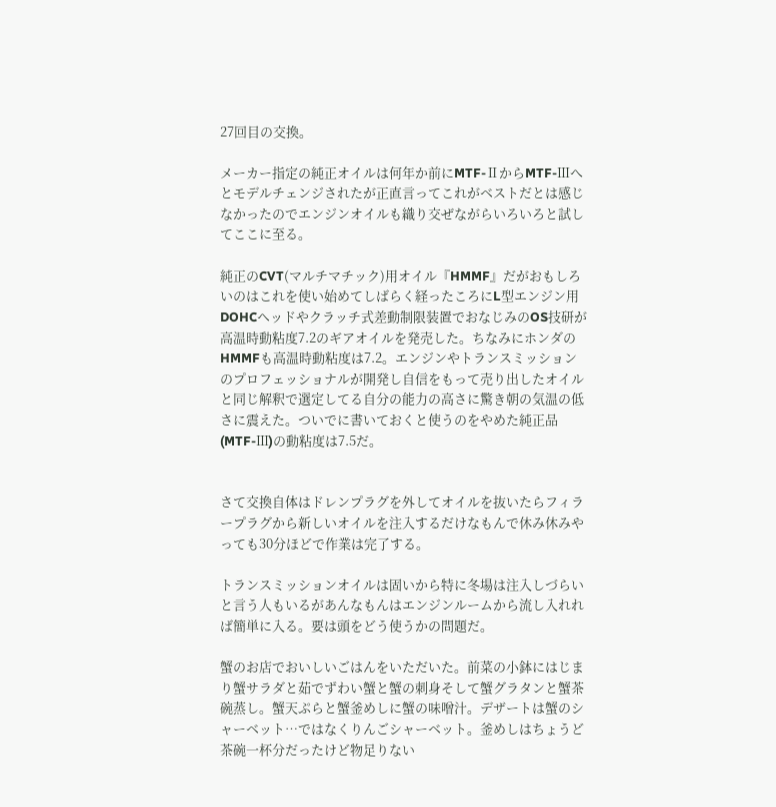27回目の交換。

メーカー指定の純正オイルは何年か前にMTF-ⅡからMTF-Ⅲへとモデルチェンジされたが正直言ってこれがベストだとは感じなかったのでエンジンオイルも織り交ぜながらいろいろと試してここに至る。

純正のCVT(マルチマチック)用オイル『HMMF』だがおもしろいのはこれを使い始めてしばらく経ったころにL型エンジン用DOHCヘッドやクラッチ式差動制限装置でおなじみのOS技研が高温時動粘度7.2のギアオイルを発売した。ちなみにホンダのHMMFも高温時動粘度は7.2。エンジンやトランスミッションのプロフェッショナルが開発し自信をもって売り出したオイルと同じ解釈で選定してる自分の能力の高さに驚き朝の気温の低さに震えた。ついでに書いておくと使うのをやめた純正品(MTF-Ⅲ)の動粘度は7.5だ。


さて交換自体はドレンプラグを外してオイルを抜いたらフィラープラグから新しいオイルを注入するだけなもんで休み休みやっても30分ほどで作業は完了する。

トランスミッションオイルは固いから特に冬場は注入しづらいと言う人もいるがあんなもんはエンジンルームから流し入れれば簡単に入る。要は頭をどう使うかの問題だ。

蟹のお店でおいしいごはんをいただいた。前菜の小鉢にはじまり蟹サラダと茹でずわい蟹と蟹の刺身そして蟹グラタンと蟹茶碗蒸し。蟹天ぷらと蟹釜めしに蟹の味噌汁。デザートは蟹のシャーベット…ではなくりんごシャーベット。釜めしはちょうど茶碗一杯分だったけど物足りない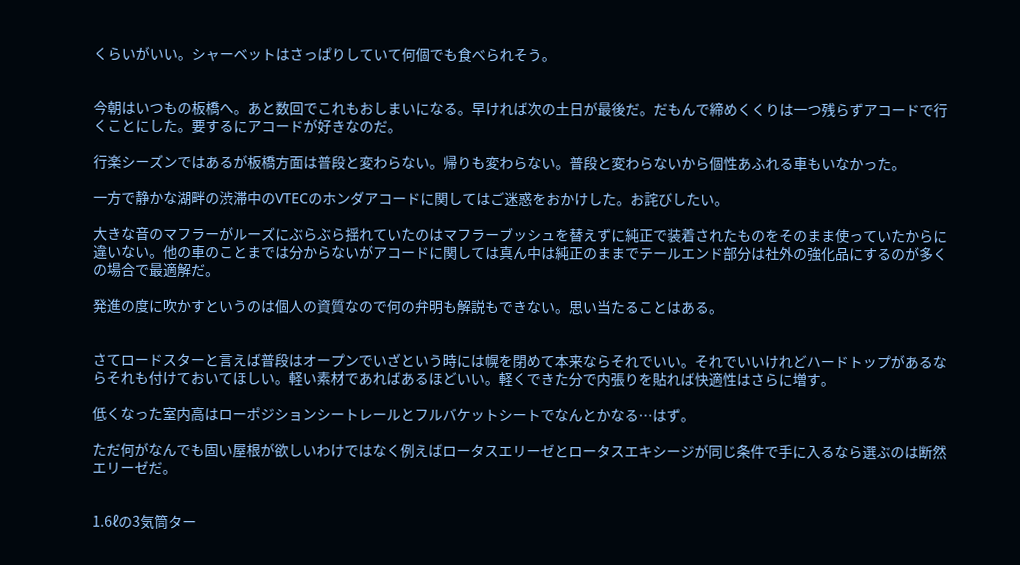くらいがいい。シャーベットはさっぱりしていて何個でも食べられそう。


今朝はいつもの板橋へ。あと数回でこれもおしまいになる。早ければ次の土日が最後だ。だもんで締めくくりは一つ残らずアコードで行くことにした。要するにアコードが好きなのだ。

行楽シーズンではあるが板橋方面は普段と変わらない。帰りも変わらない。普段と変わらないから個性あふれる車もいなかった。

一方で静かな湖畔の渋滞中のVTECのホンダアコードに関してはご迷惑をおかけした。お詫びしたい。

大きな音のマフラーがルーズにぶらぶら揺れていたのはマフラーブッシュを替えずに純正で装着されたものをそのまま使っていたからに違いない。他の車のことまでは分からないがアコードに関しては真ん中は純正のままでテールエンド部分は社外の強化品にするのが多くの場合で最適解だ。

発進の度に吹かすというのは個人の資質なので何の弁明も解説もできない。思い当たることはある。


さてロードスターと言えば普段はオープンでいざという時には幌を閉めて本来ならそれでいい。それでいいけれどハードトップがあるならそれも付けておいてほしい。軽い素材であればあるほどいい。軽くできた分で内張りを貼れば快適性はさらに増す。

低くなった室内高はローポジションシートレールとフルバケットシートでなんとかなる…はず。

ただ何がなんでも固い屋根が欲しいわけではなく例えばロータスエリーゼとロータスエキシージが同じ条件で手に入るなら選ぶのは断然エリーゼだ。


1.6ℓの3気筒ター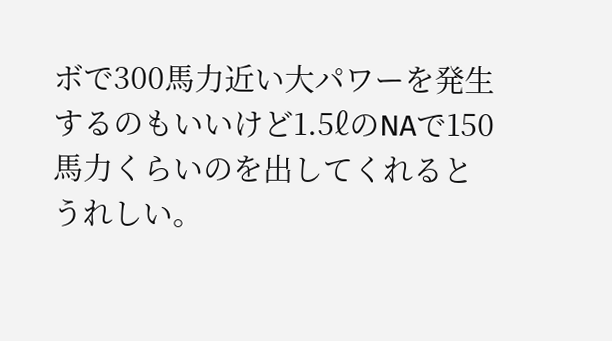ボで300馬力近い大パワーを発生するのもいいけど1.5ℓのNAで150馬力くらいのを出してくれるとうれしい。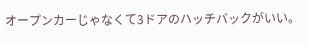オープンカーじゃなくて3ドアのハッチバックがいい。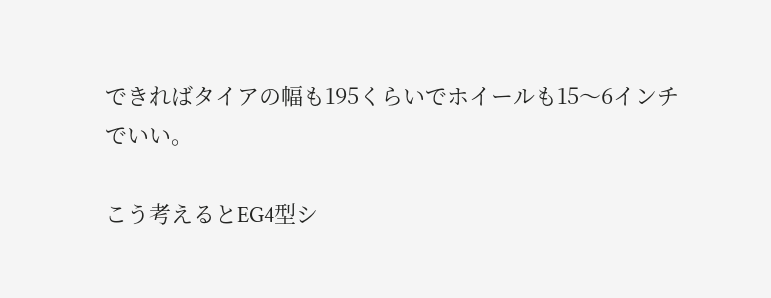できればタイアの幅も195くらいでホイールも15〜6インチでいい。

こう考えるとEG4型シ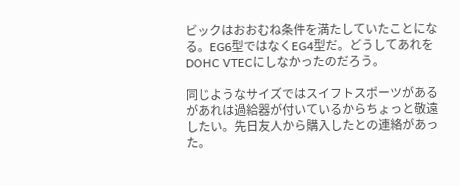ビックはおおむね条件を満たしていたことになる。EG6型ではなくEG4型だ。どうしてあれをDOHC VTECにしなかったのだろう。

同じようなサイズではスイフトスポーツがあるがあれは過給器が付いているからちょっと敬遠したい。先日友人から購入したとの連絡があった。